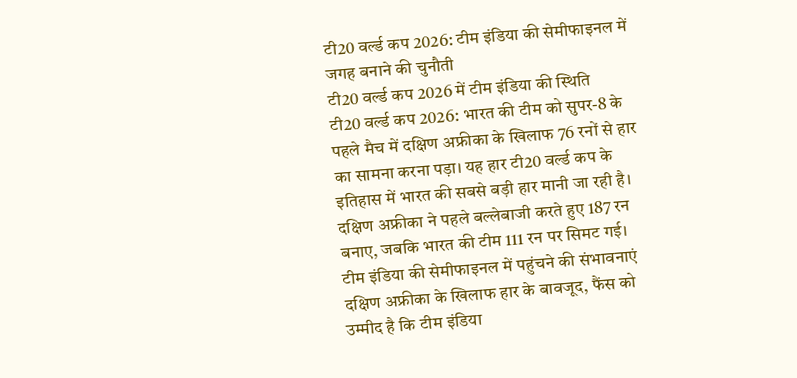टी20 वर्ल्ड कप 2026: टीम इंडिया की सेमीफाइनल में जगह बनाने की चुनौती
टी20 वर्ल्ड कप 2026 में टीम इंडिया की स्थिति
टी20 वर्ल्ड कप 2026: भारत की टीम को सुपर-8 के पहले मैच में दक्षिण अफ्रीका के खिलाफ 76 रनों से हार का सामना करना पड़ा। यह हार टी20 वर्ल्ड कप के इतिहास में भारत की सबसे बड़ी हार मानी जा रही है। दक्षिण अफ्रीका ने पहले बल्लेबाजी करते हुए 187 रन बनाए, जबकि भारत की टीम 111 रन पर सिमट गई।
टीम इंडिया की सेमीफाइनल में पहुंचने की संभावनाएं
दक्षिण अफ्रीका के खिलाफ हार के बावजूद, फैंस को उम्मीद है कि टीम इंडिया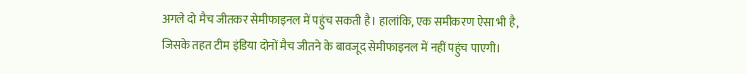अगले दो मैच जीतकर सेमीफाइनल में पहुंच सकती है। हालांकि, एक समीकरण ऐसा भी है, जिसके तहत टीम इंडिया दोनों मैच जीतने के बावजूद सेमीफाइनल में नहीं पहुंच पाएगी।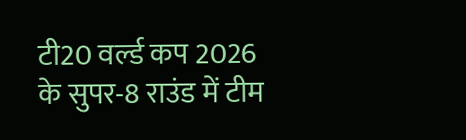टी20 वर्ल्ड कप 2026 के सुपर-8 राउंड में टीम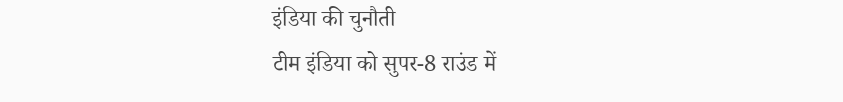इंडिया की चुनौती
टीम इंडिया को सुपर-8 राउंड में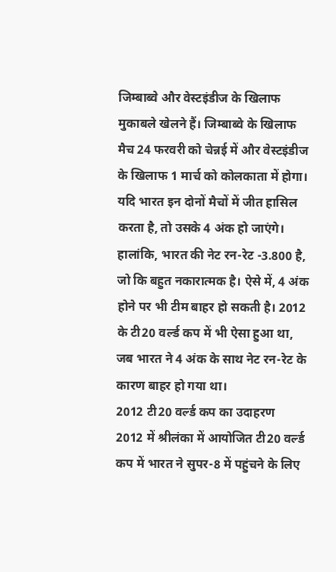जिम्बाब्वे और वेस्टइंडीज के खिलाफ मुकाबले खेलने हैं। जिम्बाब्वे के खिलाफ मैच 24 फरवरी को चेन्नई में और वेस्टइंडीज के खिलाफ 1 मार्च को कोलकाता में होगा। यदि भारत इन दोनों मैचों में जीत हासिल करता है, तो उसके 4 अंक हो जाएंगे।
हालांकि, भारत की नेट रन-रेट -3.800 है, जो कि बहुत नकारात्मक है। ऐसे में, 4 अंक होने पर भी टीम बाहर हो सकती है। 2012 के टी20 वर्ल्ड कप में भी ऐसा हुआ था, जब भारत ने 4 अंक के साथ नेट रन-रेट के कारण बाहर हो गया था।
2012 टी20 वर्ल्ड कप का उदाहरण
2012 में श्रीलंका में आयोजित टी20 वर्ल्ड कप में भारत ने सुपर-8 में पहुंचने के लिए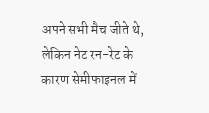अपने सभी मैच जीते थे, लेकिन नेट रन-रेट के कारण सेमीफाइनल में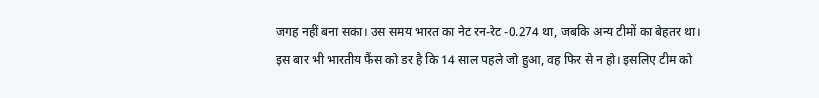जगह नहीं बना सका। उस समय भारत का नेट रन-रेट -0.274 था, जबकि अन्य टीमों का बेहतर था।
इस बार भी भारतीय फैंस को डर है कि 14 साल पहले जो हुआ, वह फिर से न हो। इसलिए टीम को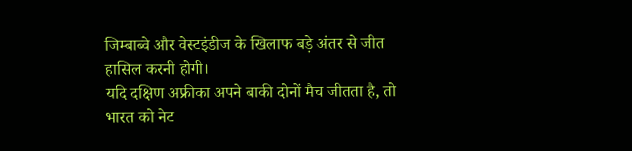जिम्बाब्वे और वेस्टइंडीज के खिलाफ बड़े अंतर से जीत हासिल करनी होगी।
यदि दक्षिण अफ्रीका अपने बाकी दोनों मैच जीतता है, तो भारत को नेट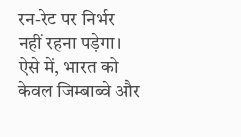रन-रेट पर निर्भर नहीं रहना पड़ेगा। ऐसे में, भारत को केवल जिम्बाब्वे और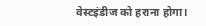वेस्टइंडीज को हराना होगा।